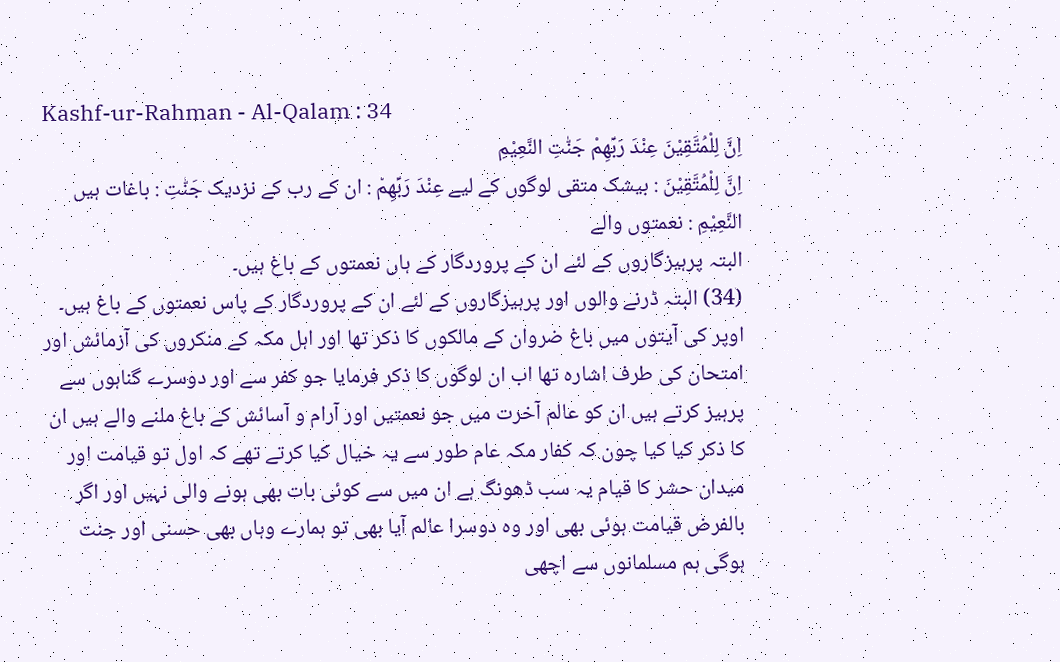Kashf-ur-Rahman - Al-Qalam : 34
اِنَّ لِلْمُتَّقِیْنَ عِنْدَ رَبِّهِمْ جَنّٰتِ النَّعِیْمِ
اِنَّ لِلْمُتَّقِيْنَ : بیشک متقی لوگوں کے لیے عِنْدَ رَبِّهِمْ : ان کے رب کے نزدیک جَنّٰتِ : باغات ہیں النَّعِيْمِ : نعمتوں والے
البتہ پرہیزگاروں کے لئے ان کے پروردگار کے ہاں نعمتوں کے باغ ہیں۔
(34) البتہ ڈرنے والوں اور پرہیزگاروں کے لئے ان کے پروردگار کے پاس نعمتوں کے باغ ہیں۔ اوپر کی آیتوں میں باغ ضروان کے مالکوں کا ذکر تھا اور اہل مکہ کے منکروں کی آزمائش اور امتحان کی طرف اشارہ تھا اب ان لوگوں کا ذکر فرمایا جو کفر سے اور دوسرے گناہوں سے پرہیز کرتے ہیں ان کو عالم آخرت میں جو نعمتیں اور آرام و آسائش کے باغ ملنے والے ہیں ان کا ذکر کیا کیا چون کہ کفار مکہ عام طور سے یہ خیال کیا کرتے تھے کہ اول تو قیامت اور میدان حشر کا قیام یہ سب ڈھونگ ہے ان میں سے کوئی بات بھی ہونے والی نہیں اور اگر بالفرض قیامت ہوئی بھی اور وہ دوسرا عالم آیا بھی تو ہمارے وہاں بھی حسنی اور جنت ہوگی ہم مسلمانوں سے اچھی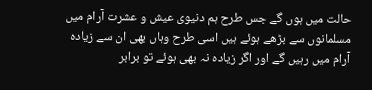حالت میں ہوں گے جس طرح ہم دنیوی عیش و عشرت آرام میں مسلمانوں سے بڑھے ہوئے ہیں اسی طرح وہاں بھی ان سے زیادہ آرام میں رہیں گے اور اگر زیادہ نہ بھی ہوئے تو برابر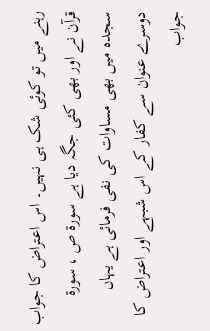رہنے میں تو کوئی شک ہی نہیں۔ اس اعتراض کا جواب قرآن نے اور بھی کئی جگہ دیا ہے سورة ص ، سورة سجدہ میں بھی مساوات کی نفی فرمائی ہے یہاں دوسرے عنوان سے کفار کے اس شبہے اور اعتراض کا جواب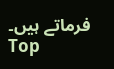فرماتے ہیں۔
Top